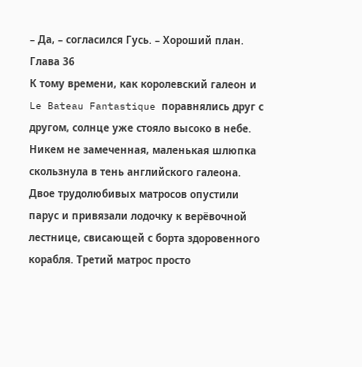– Да, – согласился Гусь. – Хороший план.
Глава 36
К тому времени, как королевский галеон и Le Bateau Fantastique поравнялись друг с другом, солнце уже стояло высоко в небе.
Никем не замеченная, маленькая шлюпка скользнула в тень английского галеона. Двое трудолюбивых матросов опустили парус и привязали лодочку к верёвочной лестнице, свисающей с борта здоровенного корабля. Третий матрос просто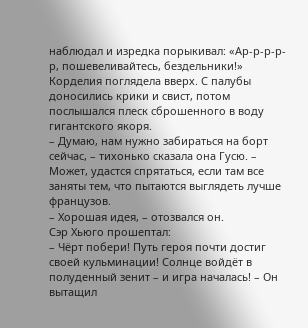наблюдал и изредка порыкивал: «Ар-р-р-р-р, пошевеливайтесь, бездельники!»
Корделия поглядела вверх. С палубы доносились крики и свист, потом послышался плеск сброшенного в воду гигантского якоря.
– Думаю, нам нужно забираться на борт сейчас, – тихонько сказала она Гусю. – Может, удастся спрятаться, если там все заняты тем, что пытаются выглядеть лучше французов.
– Хорошая идея, – отозвался он.
Сэр Хьюго прошептал:
– Чёрт побери! Путь героя почти достиг своей кульминации! Солнце войдёт в полуденный зенит – и игра началась! – Он вытащил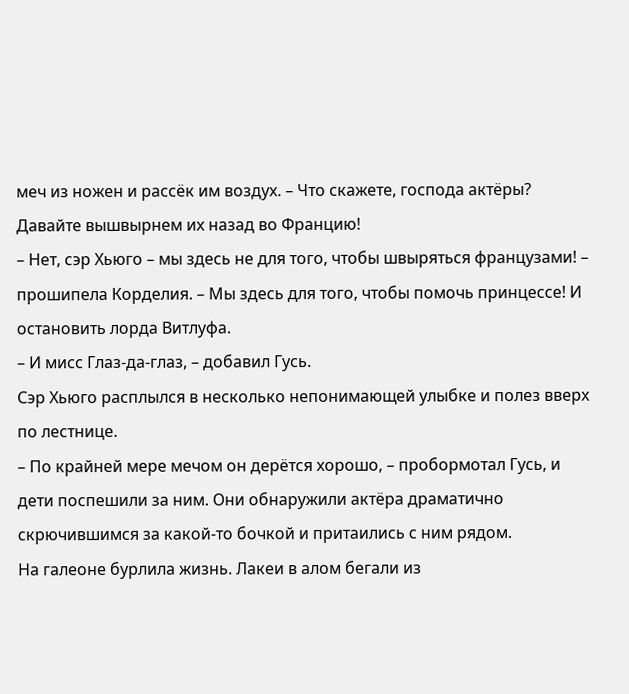меч из ножен и рассёк им воздух. – Что скажете, господа актёры? Давайте вышвырнем их назад во Францию!
– Нет, сэр Хьюго – мы здесь не для того, чтобы швыряться французами! – прошипела Корделия. – Мы здесь для того, чтобы помочь принцессе! И остановить лорда Витлуфа.
– И мисс Глаз-да-глаз, – добавил Гусь.
Сэр Хьюго расплылся в несколько непонимающей улыбке и полез вверх по лестнице.
– По крайней мере мечом он дерётся хорошо, – пробормотал Гусь, и дети поспешили за ним. Они обнаружили актёра драматично скрючившимся за какой-то бочкой и притаились с ним рядом.
На галеоне бурлила жизнь. Лакеи в алом бегали из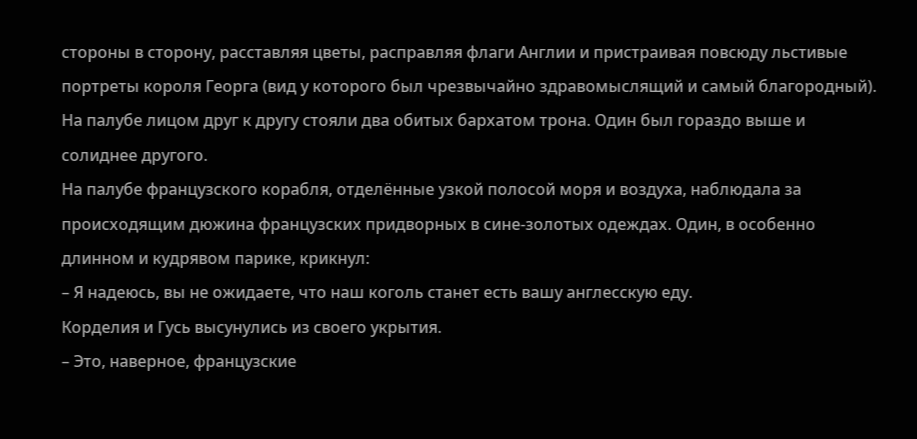стороны в сторону, расставляя цветы, расправляя флаги Англии и пристраивая повсюду льстивые портреты короля Георга (вид у которого был чрезвычайно здравомыслящий и самый благородный). На палубе лицом друг к другу стояли два обитых бархатом трона. Один был гораздо выше и солиднее другого.
На палубе французского корабля, отделённые узкой полосой моря и воздуха, наблюдала за происходящим дюжина французских придворных в сине-золотых одеждах. Один, в особенно длинном и кудрявом парике, крикнул:
– Я надеюсь, вы не ожидаете, что наш коголь станет есть вашу англесскую еду.
Корделия и Гусь высунулись из своего укрытия.
– Это, наверное, французские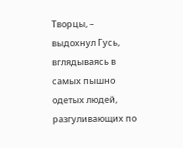Творцы, – выдохнул Гусь, вглядываясь в самых пышно одетых людей, разгуливающих по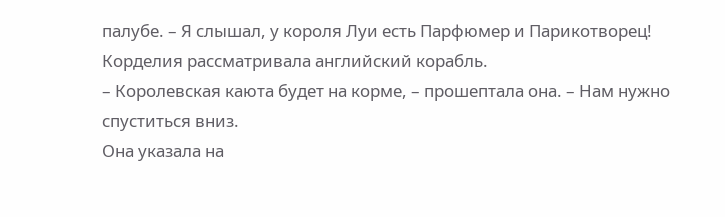палубе. – Я слышал, у короля Луи есть Парфюмер и Парикотворец!
Корделия рассматривала английский корабль.
– Королевская каюта будет на корме, – прошептала она. – Нам нужно спуститься вниз.
Она указала на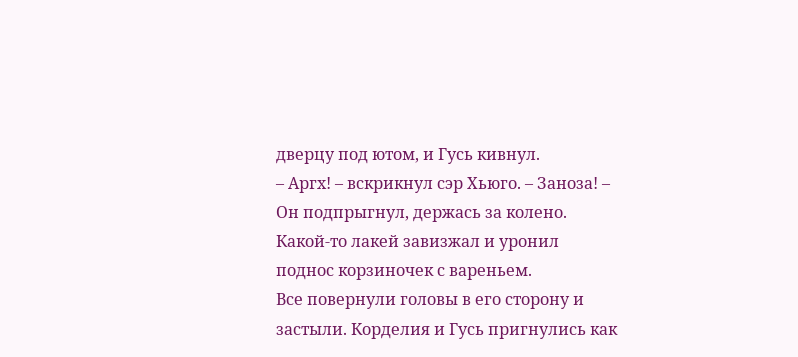дверцу под ютом, и Гусь кивнул.
– Аргх! – вскрикнул сэр Хьюго. – Заноза! – Он подпрыгнул, держась за колено.
Какой-то лакей завизжал и уронил поднос корзиночек с вареньем.
Все повернули головы в его сторону и застыли. Корделия и Гусь пригнулись как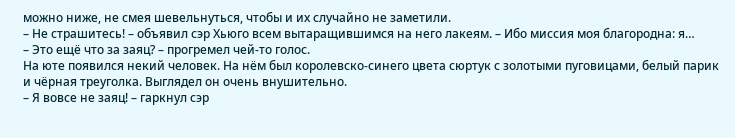можно ниже, не смея шевельнуться, чтобы и их случайно не заметили.
– Не страшитесь! – объявил сэр Хьюго всем вытаращившимся на него лакеям. – Ибо миссия моя благородна: я…
– Это ещё что за заяц? – прогремел чей-то голос.
На юте появился некий человек. На нём был королевско-синего цвета сюртук с золотыми пуговицами, белый парик и чёрная треуголка. Выглядел он очень внушительно.
– Я вовсе не заяц! – гаркнул сэр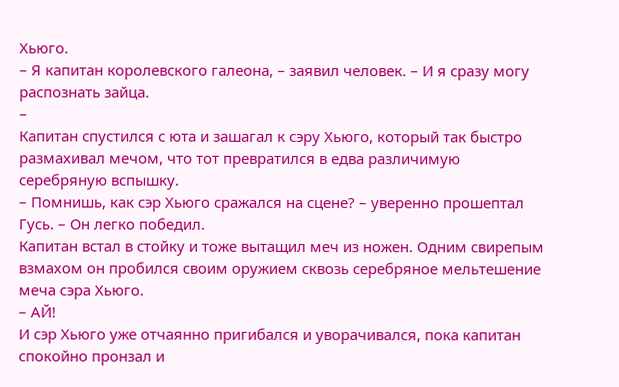Хьюго.
– Я капитан королевского галеона, – заявил человек. – И я сразу могу распознать зайца.
–
Капитан спустился с юта и зашагал к сэру Хьюго, который так быстро размахивал мечом, что тот превратился в едва различимую серебряную вспышку.
– Помнишь, как сэр Хьюго сражался на сцене? – уверенно прошептал Гусь. – Он легко победил.
Капитан встал в стойку и тоже вытащил меч из ножен. Одним свирепым взмахом он пробился своим оружием сквозь серебряное мельтешение меча сэра Хьюго.
– АЙ!
И сэр Хьюго уже отчаянно пригибался и уворачивался, пока капитан спокойно пронзал и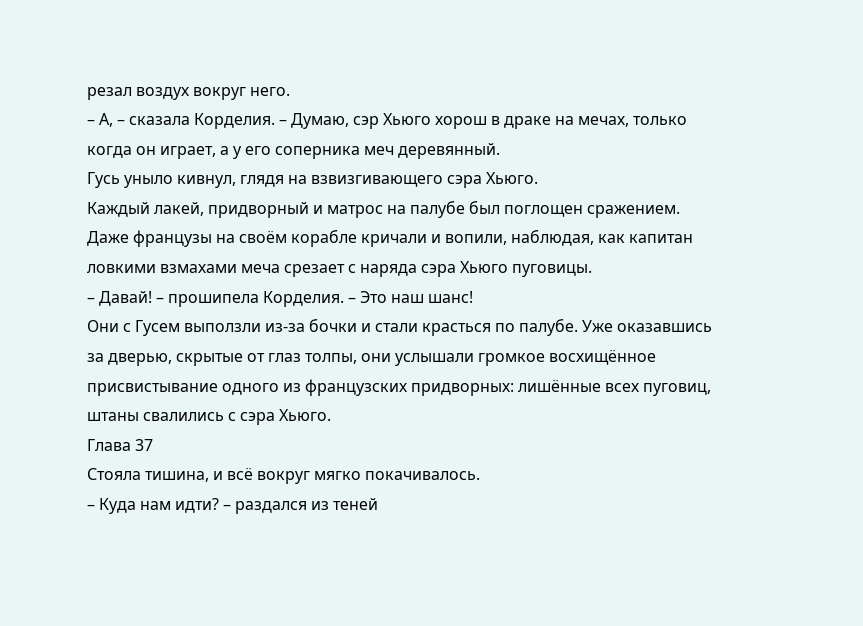резал воздух вокруг него.
– А, – сказала Корделия. – Думаю, сэр Хьюго хорош в драке на мечах, только когда он играет, а у его соперника меч деревянный.
Гусь уныло кивнул, глядя на взвизгивающего сэра Хьюго.
Каждый лакей, придворный и матрос на палубе был поглощен сражением. Даже французы на своём корабле кричали и вопили, наблюдая, как капитан ловкими взмахами меча срезает с наряда сэра Хьюго пуговицы.
– Давай! – прошипела Корделия. – Это наш шанс!
Они с Гусем выползли из-за бочки и стали красться по палубе. Уже оказавшись за дверью, скрытые от глаз толпы, они услышали громкое восхищённое присвистывание одного из французских придворных: лишённые всех пуговиц, штаны свалились с сэра Хьюго.
Глава 37
Стояла тишина, и всё вокруг мягко покачивалось.
– Куда нам идти? – раздался из теней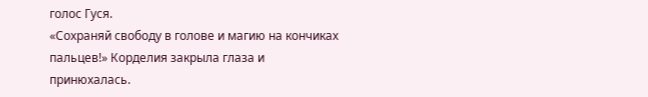голос Гуся.
«Сохраняй свободу в голове и магию на кончиках пальцев!» Корделия закрыла глаза и принюхалась.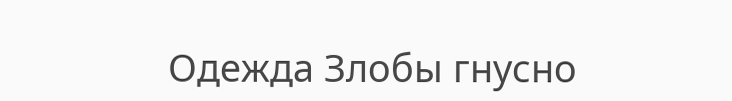Одежда Злобы гнусно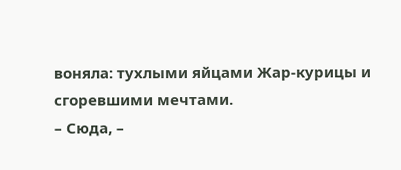воняла: тухлыми яйцами Жар-курицы и сгоревшими мечтами.
– Сюда, –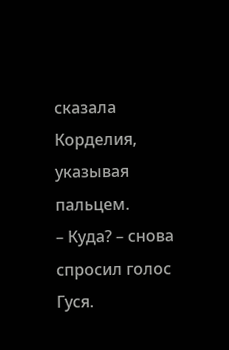сказала Корделия, указывая пальцем.
– Куда? – снова спросил голос Гуся.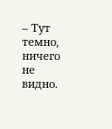– Тут темно, ничего не видно.